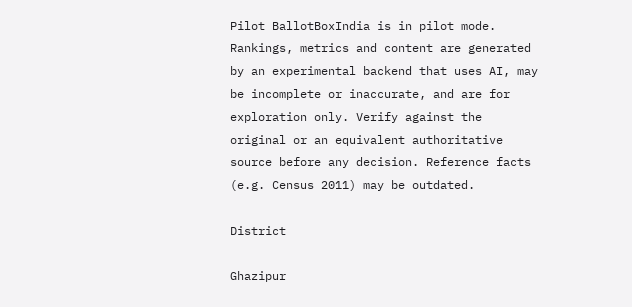Pilot BallotBoxIndia is in pilot mode. Rankings, metrics and content are generated by an experimental backend that uses AI, may be incomplete or inaccurate, and are for exploration only. Verify against the original or an equivalent authoritative source before any decision. Reference facts (e.g. Census 2011) may be outdated.

District

Ghazipur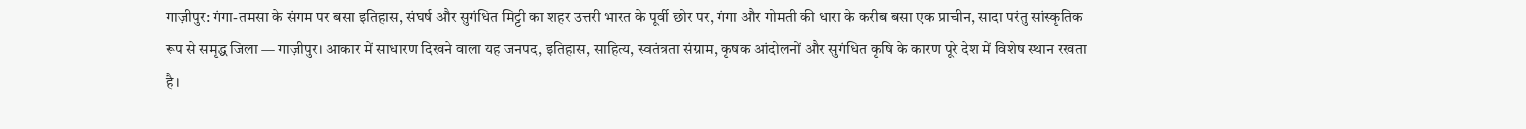गाज़ीपुर: गंगा-तमसा के संगम पर बसा इतिहास, संघर्ष और सुगंधित मिट्टी का शहर उत्तरी भारत के पूर्वी छोर पर, गंगा और गोमती की धारा के करीब बसा एक प्राचीन, सादा परंतु सांस्कृतिक रूप से समृद्ध जिला — गाज़ीपुर। आकार में साधारण दिखने वाला यह जनपद, इतिहास, साहित्य, स्वतंत्रता संग्राम, कृषक आंदोलनों और सुगंधित कृषि के कारण पूरे देश में विशेष स्थान रखता है।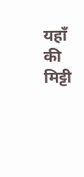यहाँ की मिट्टी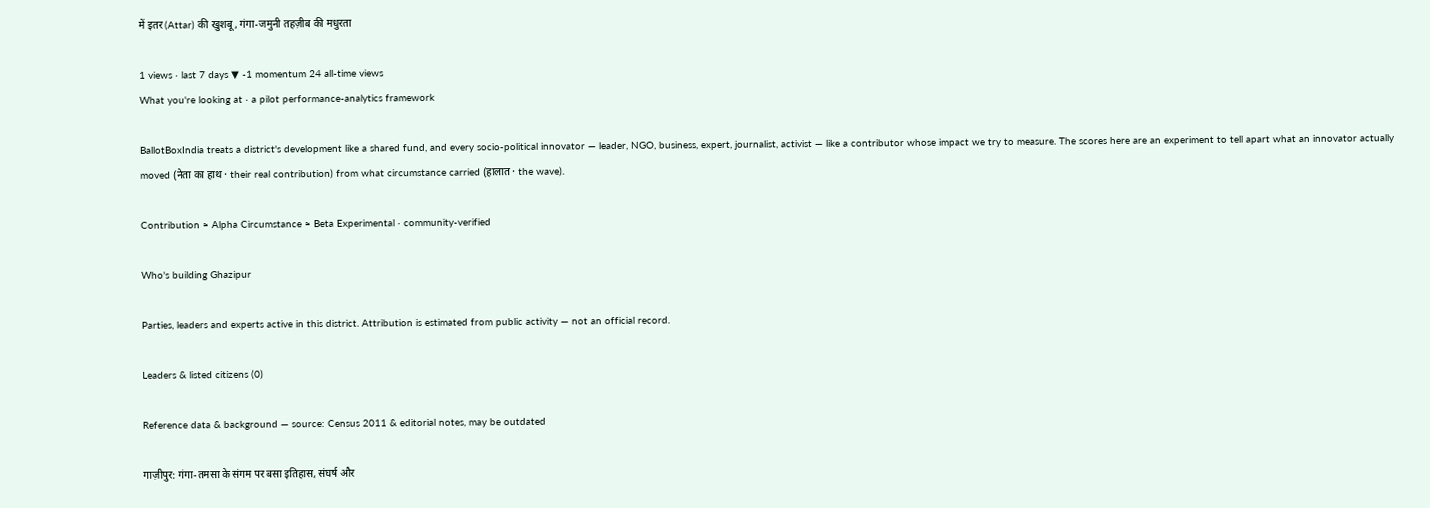में इतर (Attar) की खुशबू, गंगा-जमुनी तहज़ीब की मधुरता

1 views · last 7 days ▼ -1 momentum 24 all-time views
What you're looking at · a pilot performance-analytics framework

BallotBoxIndia treats a district's development like a shared fund, and every socio-political innovator — leader, NGO, business, expert, journalist, activist — like a contributor whose impact we try to measure. The scores here are an experiment to tell apart what an innovator actually moved (नेता का हाथ · their real contribution) from what circumstance carried (हालात · the wave).

Contribution ≈ Alpha Circumstance ≈ Beta Experimental · community-verified

Who's building Ghazipur

Parties, leaders and experts active in this district. Attribution is estimated from public activity — not an official record.

Leaders & listed citizens (0)

Reference data & background — source: Census 2011 & editorial notes, may be outdated

गाज़ीपुर: गंगा-तमसा के संगम पर बसा इतिहास, संघर्ष और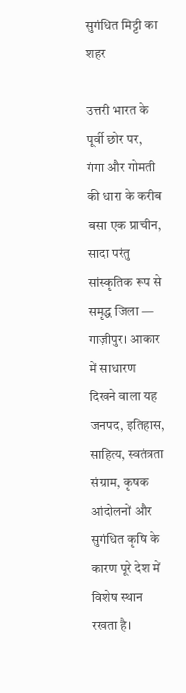सुगंधित मिट्टी का शहर

उत्तरी भारत के पूर्वी छोर पर, गंगा और गोमती की धारा के करीब बसा एक प्राचीन, सादा परंतु सांस्कृतिक रूप से समृद्ध जिला — गाज़ीपुर। आकार में साधारण दिखने वाला यह जनपद, इतिहास, साहित्य, स्वतंत्रता संग्राम, कृषक आंदोलनों और सुगंधित कृषि के कारण पूरे देश में विशेष स्थान रखता है।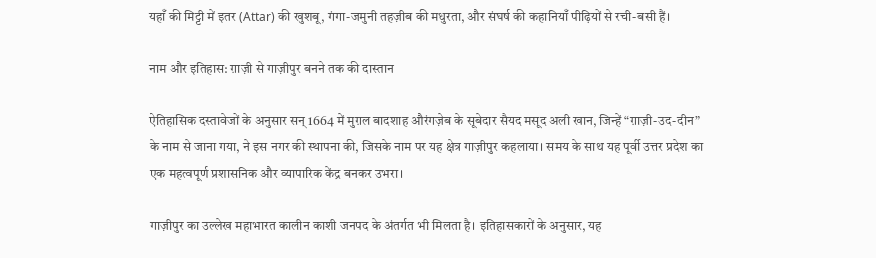यहाँ की मिट्टी में इतर (Attar) की खुशबू, गंगा-जमुनी तहज़ीब की मधुरता, और संघर्ष की कहानियाँ पीढ़ियों से रची-बसी हैं।

नाम और इतिहास: ग़ाज़ी से गाज़ीपुर बनने तक की दास्तान

ऐतिहासिक दस्तावेजों के अनुसार सन् 1664 में मुग़ल बादशाह औरंगज़ेब के सूबेदार सैयद मसूद अली खान, जिन्हें “ग़ाज़ी-उद-दीन” के नाम से जाना गया, ने इस नगर की स्थापना की, जिसके नाम पर यह क्षेत्र गाज़ीपुर कहलाया। समय के साथ यह पूर्वी उत्तर प्रदेश का एक महत्वपूर्ण प्रशासनिक और व्यापारिक केंद्र बनकर उभरा।

गाज़ीपुर का उल्लेख महाभारत कालीन काशी जनपद के अंतर्गत भी मिलता है। इतिहासकारों के अनुसार, यह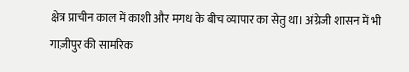क्षेत्र प्राचीन काल में काशी और मगध के बीच व्यापार का सेतु था। अंग्रेजी शासन में भी गाज़ीपुर की सामरिक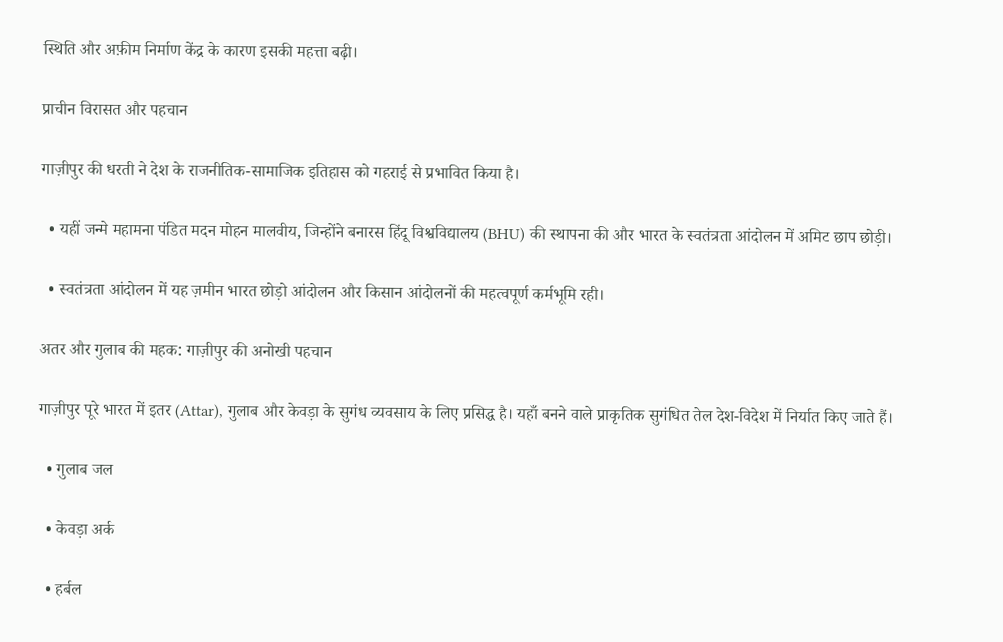स्थिति और अफ़ीम निर्माण केंद्र के कारण इसकी महत्ता बढ़ी।

प्राचीन विरासत और पहचान

गाज़ीपुर की धरती ने देश के राजनीतिक-सामाजिक इतिहास को गहराई से प्रभावित किया है।

  • यहीं जन्मे महामना पंडित मदन मोहन मालवीय, जिन्होंने बनारस हिंदू विश्वविद्यालय (BHU) की स्थापना की और भारत के स्वतंत्रता आंदोलन में अमिट छाप छोड़ी।

  • स्वतंत्रता आंदोलन में यह ज़मीन भारत छोड़ो आंदोलन और किसान आंदोलनों की महत्वपूर्ण कर्मभूमि रही।

अतर और गुलाब की महक: गाज़ीपुर की अनोखी पहचान

गाज़ीपुर पूरे भारत में इतर (Attar), गुलाब और केवड़ा के सुगंध व्यवसाय के लिए प्रसिद्ध है। यहाँ बनने वाले प्राकृतिक सुगंधित तेल देश-विदेश में निर्यात किए जाते हैं।

  • गुलाब जल

  • केवड़ा अर्क

  • हर्बल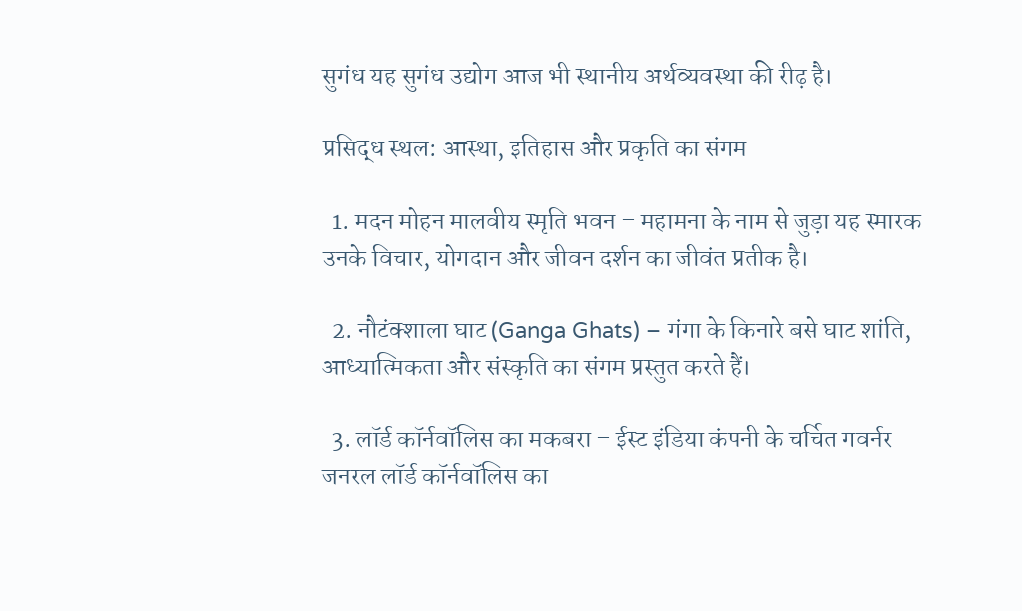सुगंध यह सुगंध उद्योग आज भी स्थानीय अर्थव्यवस्था की रीढ़ है।

प्रसिद्ध स्थल: आस्था, इतिहास और प्रकृति का संगम

  1. मदन मोहन मालवीय स्मृति भवन – महामना के नाम से जुड़ा यह स्मारक उनके विचार, योगदान और जीवन दर्शन का जीवंत प्रतीक है।

  2. नौटंक्शाला घाट (Ganga Ghats) – गंगा के किनारे बसे घाट शांति, आध्यात्मिकता और संस्कृति का संगम प्रस्तुत करते हैं।

  3. लॉर्ड कॉर्नवॉलिस का मकबरा – ईस्ट इंडिया कंपनी के चर्चित गवर्नर जनरल लॉर्ड कॉर्नवॉलिस का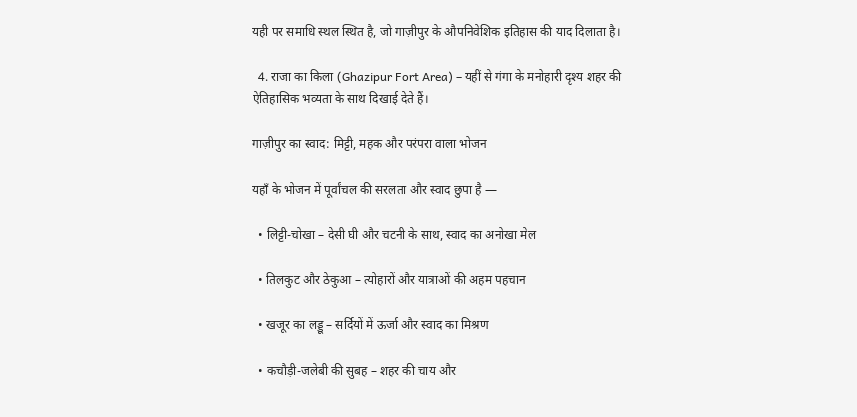यही पर समाधि स्थल स्थित है, जो गाज़ीपुर के औपनिवेशिक इतिहास की याद दिलाता है।

  4. राजा का किला (Ghazipur Fort Area) – यहीं से गंगा के मनोहारी दृश्य शहर की ऐतिहासिक भव्यता के साथ दिखाई देते हैं।

गाज़ीपुर का स्वाद: मिट्टी, महक और परंपरा वाला भोजन

यहाँ के भोजन में पूर्वांचल की सरलता और स्वाद छुपा है —

  • लिट्टी-चोखा – देसी घी और चटनी के साथ, स्वाद का अनोखा मेल

  • तिलकुट और ठेकुआ – त्योहारों और यात्राओं की अहम पहचान

  • खजूर का लड्डू – सर्दियों में ऊर्जा और स्वाद का मिश्रण

  • कचौड़ी-जलेबी की सुबह – शहर की चाय और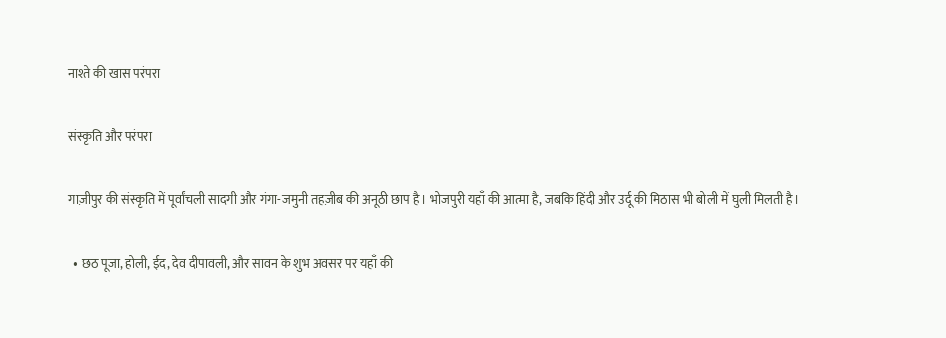नाश्ते की खास परंपरा

संस्कृति और परंपरा

गाज़ीपुर की संस्कृति में पूर्वांचली सादगी और गंगा-जमुनी तहज़ीब की अनूठी छाप है। भोजपुरी यहाँ की आत्मा है, जबकि हिंदी और उर्दू की मिठास भी बोली में घुली मिलती है।

  • छठ पूजा, होली, ईद, देव दीपावली, और सावन के शुभ अवसर पर यहाँ की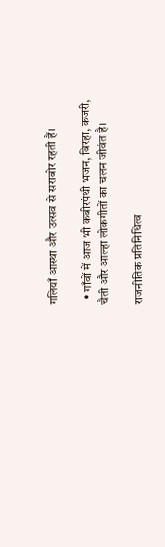गलियाँ आस्था और उत्सव से सराबोर रहती हैं।

  • गाँवों में आज भी कबीरपंथी भजन, बिरहा, कजरी, चैती और आल्हा लोकगीतों का चलन जीवंत है।

राजनीतिक प्रतिनिधित्व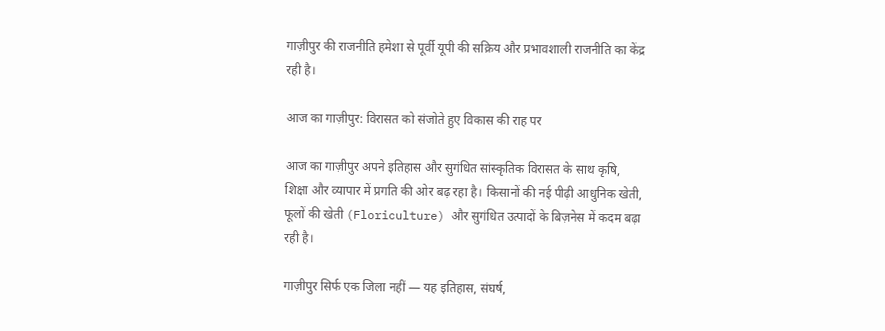गाज़ीपुर की राजनीति हमेशा से पूर्वी यूपी की सक्रिय और प्रभावशाली राजनीति का केंद्र रही है।

आज का गाज़ीपुर: विरासत को संजोते हुए विकास की राह पर

आज का गाज़ीपुर अपने इतिहास और सुगंधित सांस्कृतिक विरासत के साथ कृषि, शिक्षा और व्यापार में प्रगति की ओर बढ़ रहा है। किसानों की नई पीढ़ी आधुनिक खेती, फूलों की खेती (Floriculture) और सुगंधित उत्पादों के बिज़नेस में कदम बढ़ा रही है।

गाज़ीपुर सिर्फ एक जिला नहीं — यह इतिहास, संघर्ष,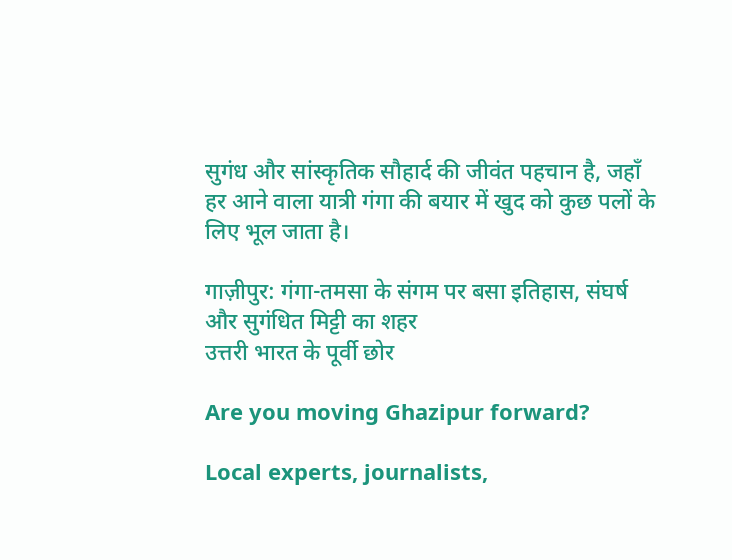सुगंध और सांस्कृतिक सौहार्द की जीवंत पहचान है, जहाँ हर आने वाला यात्री गंगा की बयार में खुद को कुछ पलों के लिए भूल जाता है।

गाज़ीपुर: गंगा-तमसा के संगम पर बसा इतिहास, संघर्ष और सुगंधित मिट्टी का शहर
उत्तरी भारत के पूर्वी छोर

Are you moving Ghazipur forward?

Local experts, journalists,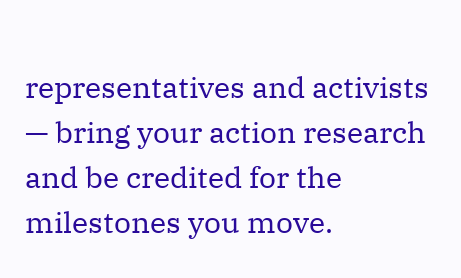representatives and activists — bring your action research and be credited for the milestones you move.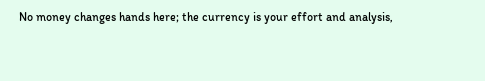No money changes hands here; the currency is your effort and analysis,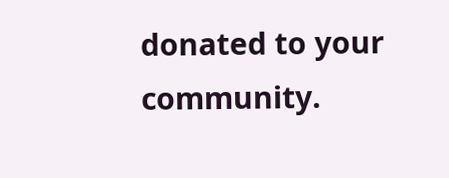donated to your community.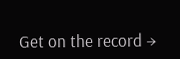Get on the record →